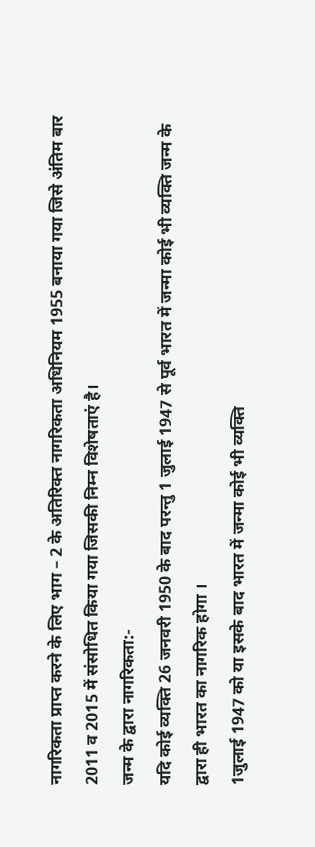नागरिकता प्राप्त करने के लिए भाग – 2 के अतिरिक्त नागरिकता अधिनियम 1955 बनाया गया जिसे अंतिम बार 2011 व 2015 में संसोधित किया गया जिसकी निम्न विशेषताएं है।
जन्म के द्वारा नागरिकता:-
यदि कोई व्यक्ति 26 जनवरी 1950 के बाद परन्तु 1 जुलाई 1947 से पूर्व भारत में जन्मा कोई भी व्यक्ति जन्म के द्वारा ही भारत का नागरिक होगा ।
1जुलाई 1947 को या इसके बाद भारत में जन्मा कोई भी व्यक्ति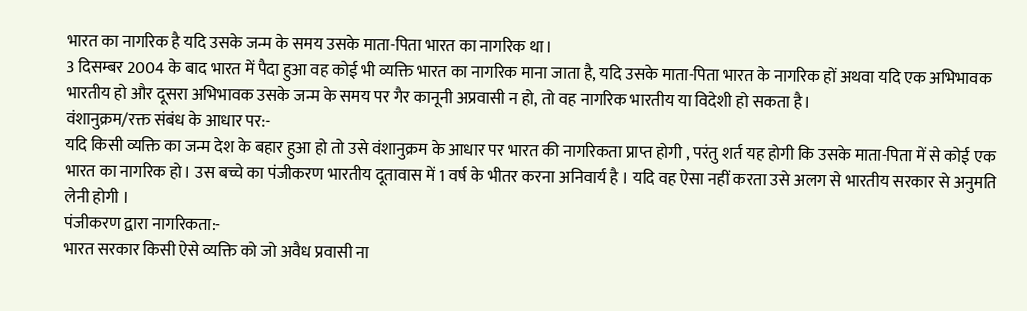भारत का नागरिक है यदि उसके जन्म के समय उसके माता-पिता भारत का नागरिक था।
3 दिसम्बर 2004 के बाद भारत में पैदा हुआ वह कोई भी व्यक्ति भारत का नागरिक माना जाता है, यदि उसके माता-पिता भारत के नागरिक हों अथवा यदि एक अभिभावक भारतीय हो और दूसरा अभिभावक उसके जन्म के समय पर गैर कानूनी अप्रवासी न हो, तो वह नागरिक भारतीय या विदेशी हो सकता है।
वंशानुक्रम/रक्त संबंध के आधार पर:-
यदि किसी व्यक्ति का जन्म देश के बहार हुआ हो तो उसे वंशानुक्रम के आधार पर भारत की नागरिकता प्राप्त होगी , परंतु शर्त यह होगी कि उसके माता-पिता में से कोई एक भारत का नागरिक हो। उस बच्चे का पंजीकरण भारतीय दूतावास में 1 वर्ष के भीतर करना अनिवार्य है । यदि वह ऐसा नहीं करता उसे अलग से भारतीय सरकार से अनुमति लेनी होगी ।
पंजीकरण द्वारा नागरिकता:-
भारत सरकार किसी ऐसे व्यक्ति को जो अवैध प्रवासी ना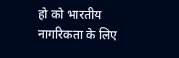हो को भारतीय नागरिकता के लिए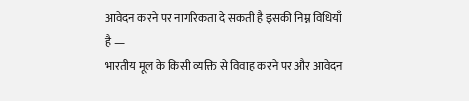आवेदन करने पर नागरिकता दे सकती है इसकी निम्न विधियाँ है —
भारतीय मूल के किसी व्यक्ति से विवाह करने पर और आवेदन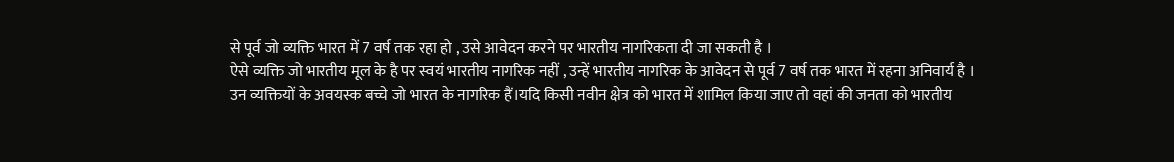से पूर्व जो व्यक्ति भारत में 7 वर्ष तक रहा हो , उसे आवेदन करने पर भारतीय नागरिकता दी जा सकती है ।
ऐसे व्यक्ति जो भारतीय मूल के है पर स्वयं भारतीय नागरिक नहीं , उन्हें भारतीय नागरिक के आवेदन से पूर्व 7 वर्ष तक भारत में रहना अनिवार्य है ।
उन व्यक्तियों के अवयस्क बच्चे जो भारत के नागरिक हैं।यदि किसी नवीन क्षेत्र को भारत में शामिल किया जाए तो वहां की जनता को भारतीय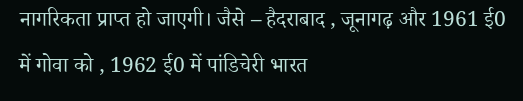नागरिकता प्राप्त हो जाएगी। जैसे – हैदराबाद , जूनागढ़ और 1961 ई0 में गोवा को , 1962 ई0 में पांडिचेरी भारत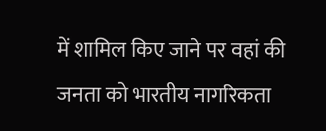में शामिल किए जाने पर वहां की जनता को भारतीय नागरिकता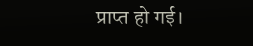प्राप्त हो गई।